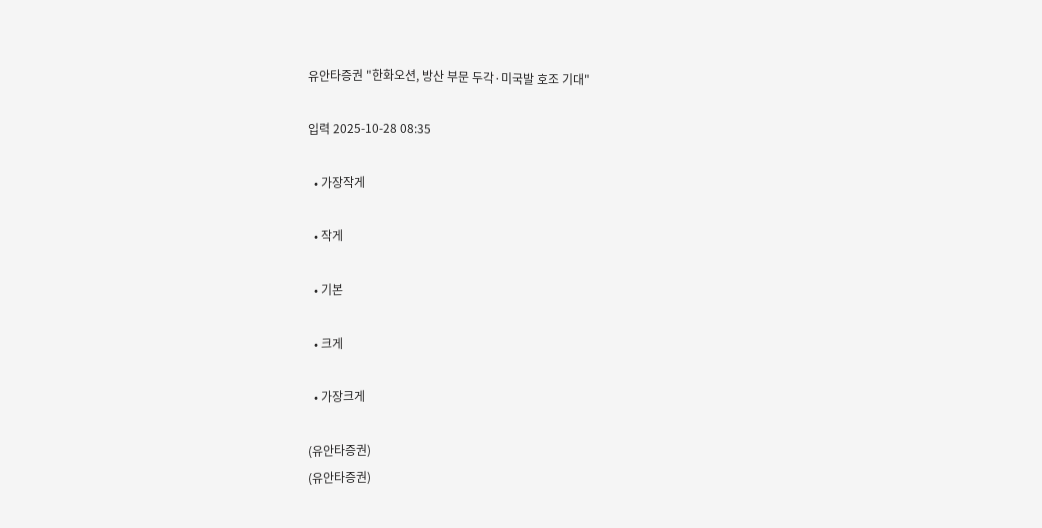유안타증권 "한화오션, 방산 부문 두각·미국발 호조 기대"

입력 2025-10-28 08:35

  • 가장작게

  • 작게

  • 기본

  • 크게

  • 가장크게

(유안타증권)
(유안타증권)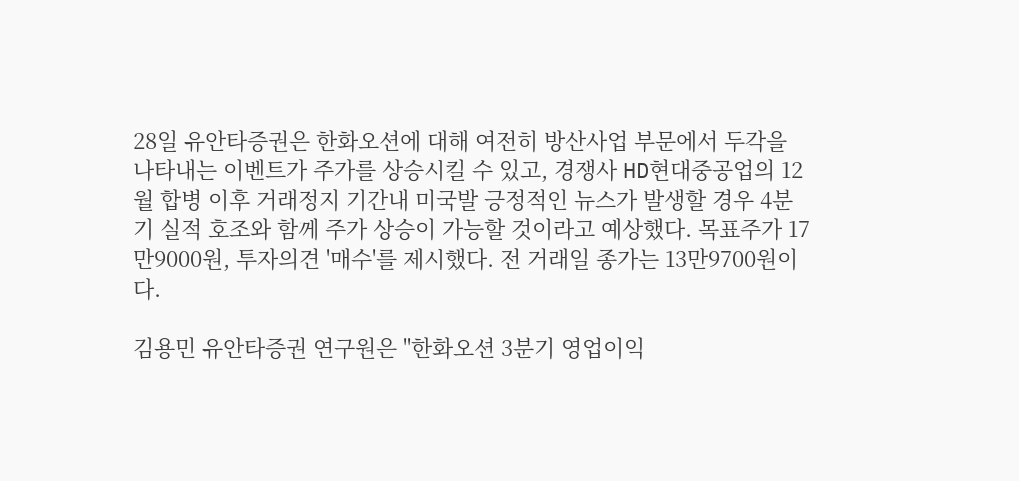28일 유안타증권은 한화오션에 대해 여전히 방산사업 부문에서 두각을 나타내는 이벤트가 주가를 상승시킬 수 있고, 경쟁사 HD현대중공업의 12월 합병 이후 거래정지 기간내 미국발 긍정적인 뉴스가 발생할 경우 4분기 실적 호조와 함께 주가 상승이 가능할 것이라고 예상했다. 목표주가 17만9000원, 투자의견 '매수'를 제시했다. 전 거래일 종가는 13만9700원이다.

김용민 유안타증권 연구원은 "한화오션 3분기 영업이익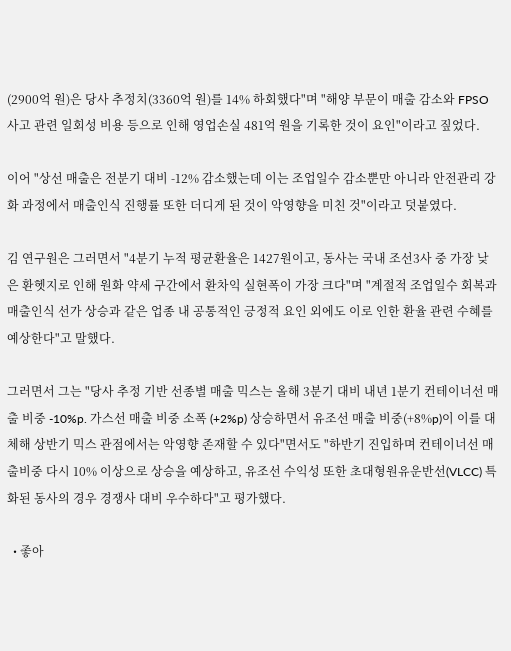(2900억 원)은 당사 추정치(3360억 원)를 14% 하회했다"며 "해양 부문이 매출 감소와 FPSO 사고 관련 일회성 비용 등으로 인해 영업손실 481억 원을 기록한 것이 요인"이라고 짚었다.

이어 "상선 매출은 전분기 대비 -12% 감소했는데 이는 조업일수 감소뿐만 아니라 안전관리 강화 과정에서 매출인식 진행률 또한 더디게 된 것이 악영향을 미친 것"이라고 덧붙였다.

김 연구원은 그러면서 "4분기 누적 평균환율은 1427원이고, 동사는 국내 조선3사 중 가장 낮은 환헷지로 인해 원화 약세 구간에서 환차익 실현폭이 가장 크다"며 "계절적 조업일수 회복과 매출인식 선가 상승과 같은 업종 내 공통적인 긍정적 요인 외에도 이로 인한 환율 관련 수혜를 예상한다"고 말했다.

그러면서 그는 "당사 추정 기반 선종별 매출 믹스는 올해 3분기 대비 내년 1분기 컨테이너선 매출 비중 -10%p. 가스선 매출 비중 소폭 (+2%p) 상승하면서 유조선 매출 비중(+8%p)이 이를 대체해 상반기 믹스 관점에서는 악영향 존재할 수 있다"면서도 "하반기 진입하며 컨테이너선 매출비중 다시 10% 이상으로 상승을 예상하고, 유조선 수익성 또한 초대형원유운반선(VLCC) 특화된 동사의 경우 경쟁사 대비 우수하다"고 평가했다.

  • 좋아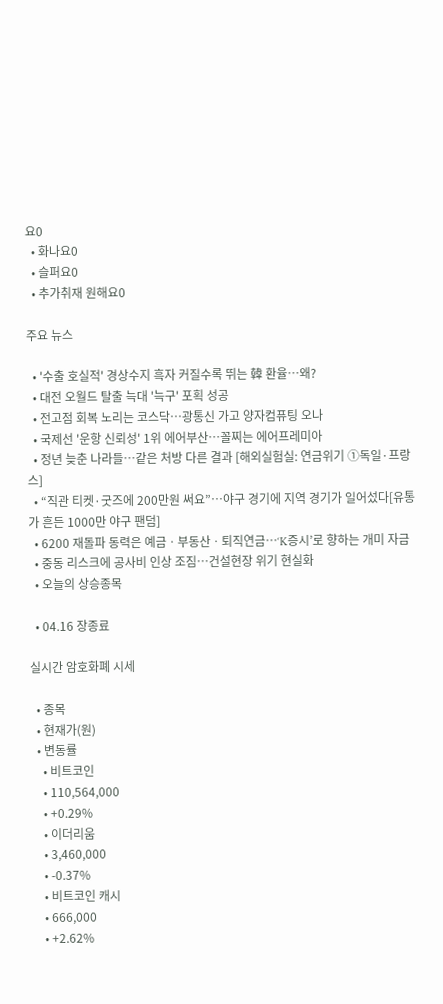요0
  • 화나요0
  • 슬퍼요0
  • 추가취재 원해요0

주요 뉴스

  • '수출 호실적' 경상수지 흑자 커질수록 뛰는 韓 환율⋯왜?
  • 대전 오월드 탈출 늑대 '늑구' 포획 성공
  • 전고점 회복 노리는 코스닥…광통신 가고 양자컴퓨팅 오나
  • 국제선 '운항 신뢰성' 1위 에어부산⋯꼴찌는 에어프레미아
  • 정년 늦춘 나라들…같은 처방 다른 결과 [해외실험실: 연금위기 ①독일·프랑스]
  • “직관 티켓·굿즈에 200만원 써요”…야구 경기에 지역 경기가 일어섰다[유통가 흔든 1000만 야구 팬덤]
  • 6200 재돌파 동력은 예금ㆍ부동산ㆍ퇴직연금⋯‘K증시’로 향하는 개미 자금
  • 중동 리스크에 공사비 인상 조짐…건설현장 위기 현실화
  • 오늘의 상승종목

  • 04.16 장종료

실시간 암호화폐 시세

  • 종목
  • 현재가(원)
  • 변동률
    • 비트코인
    • 110,564,000
    • +0.29%
    • 이더리움
    • 3,460,000
    • -0.37%
    • 비트코인 캐시
    • 666,000
    • +2.62%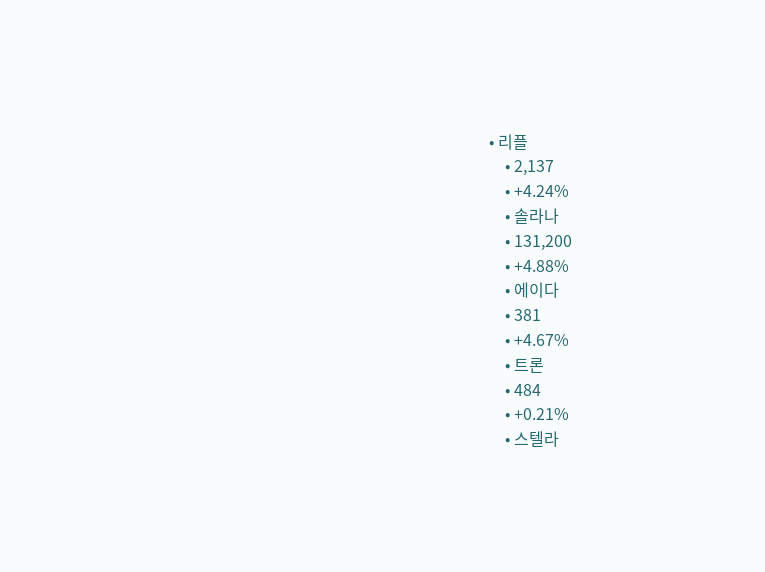• 리플
    • 2,137
    • +4.24%
    • 솔라나
    • 131,200
    • +4.88%
    • 에이다
    • 381
    • +4.67%
    • 트론
    • 484
    • +0.21%
    • 스텔라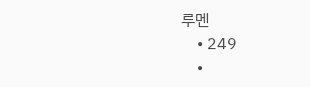루멘
    • 249
    •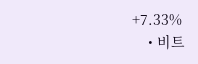+7.33%
    • 비트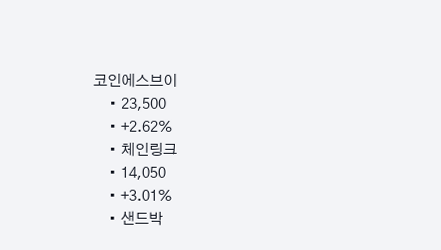코인에스브이
    • 23,500
    • +2.62%
    • 체인링크
    • 14,050
    • +3.01%
    • 샌드박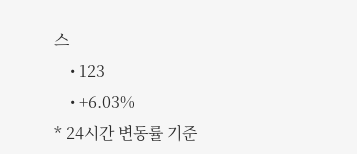스
    • 123
    • +6.03%
* 24시간 변동률 기준